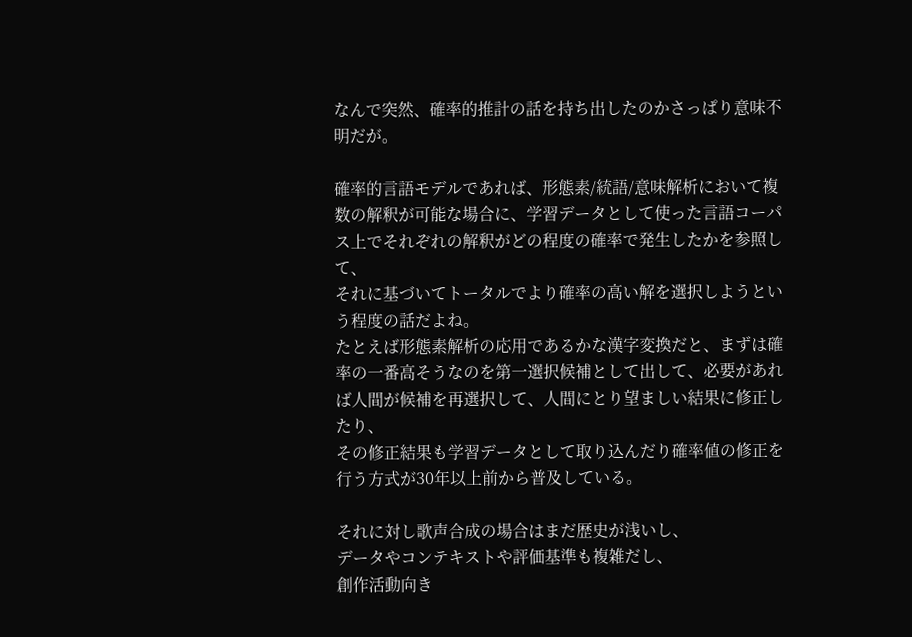なんで突然、確率的推計の話を持ち出したのかさっぱり意味不明だが。

確率的言語モデルであれば、形態素/統語/意味解析において複数の解釈が可能な場合に、学習データとして使った言語コーパス上でそれぞれの解釈がどの程度の確率で発生したかを参照して、
それに基づいてトータルでより確率の高い解を選択しようという程度の話だよね。
たとえば形態素解析の応用であるかな漢字変換だと、まずは確率の一番高そうなのを第一選択候補として出して、必要があれば人間が候補を再選択して、人間にとり望ましい結果に修正したり、
その修正結果も学習データとして取り込んだり確率値の修正を行う方式が30年以上前から普及している。

それに対し歌声合成の場合はまだ歴史が浅いし、
データやコンテキストや評価基準も複雑だし、
創作活動向き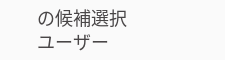の候補選択ユーザー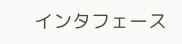インタフェース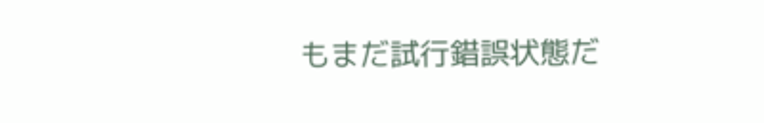もまだ試行錯誤状態だ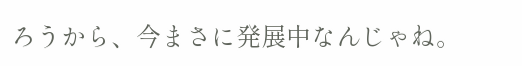ろうから、今まさに発展中なんじゃね。